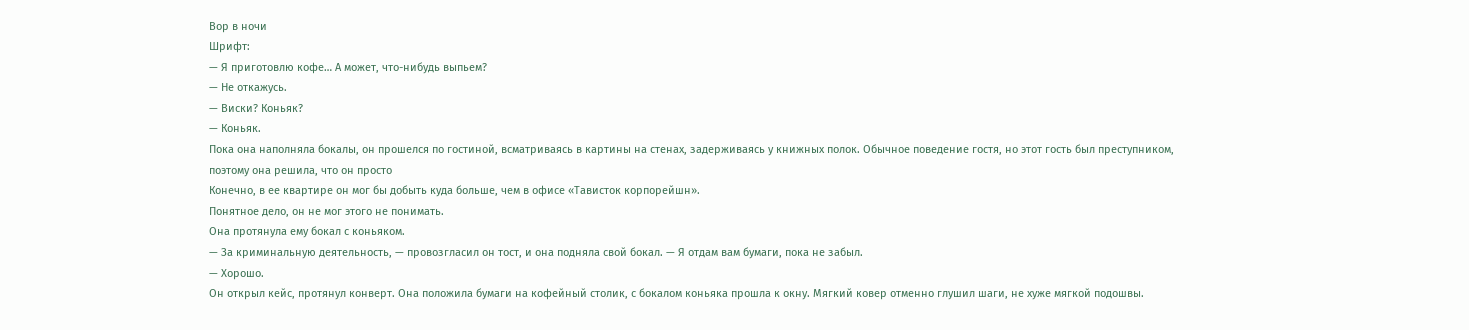Вор в ночи
Шрифт:
— Я приготовлю кофе… А может, что-нибудь выпьем?
— Не откажусь.
— Виски? Коньяк?
— Коньяк.
Пока она наполняла бокалы, он прошелся по гостиной, всматриваясь в картины на стенах, задерживаясь у книжных полок. Обычное поведение гостя, но этот гость был преступником, поэтому она решила, что он просто
Конечно, в ее квартире он мог бы добыть куда больше, чем в офисе «Тависток корпорейшн».
Понятное дело, он не мог этого не понимать.
Она протянула ему бокал с коньяком.
— За криминальную деятельность, — провозгласил он тост, и она подняла свой бокал. — Я отдам вам бумаги, пока не забыл.
— Хорошо.
Он открыл кейс, протянул конверт. Она положила бумаги на кофейный столик, с бокалом коньяка прошла к окну. Мягкий ковер отменно глушил шаги, не хуже мягкой подошвы.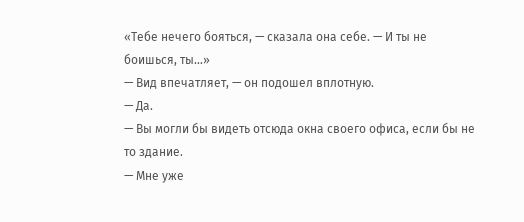«Тебе нечего бояться, — сказала она себе. — И ты не боишься, ты…»
— Вид впечатляет, — он подошел вплотную.
— Да.
— Вы могли бы видеть отсюда окна своего офиса, если бы не то здание.
— Мне уже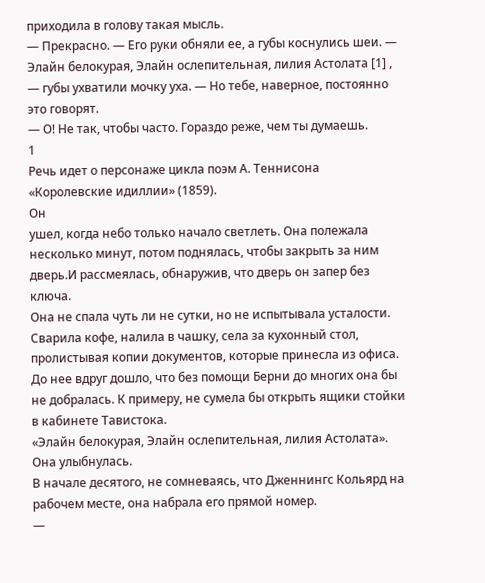приходила в голову такая мысль.
— Прекрасно. — Его руки обняли ее, а губы коснулись шеи. — Элайн белокурая, Элайн ослепительная, лилия Астолата [1] , — губы ухватили мочку уха. — Но тебе, наверное, постоянно это говорят.
— О! Не так, чтобы часто. Гораздо реже, чем ты думаешь.
1
Речь идет о персонаже цикла поэм А. Теннисона «Королевские идиллии» (1859).
Он
ушел, когда небо только начало светлеть. Она полежала несколько минут, потом поднялась, чтобы закрыть за ним дверь.И рассмеялась, обнаружив, что дверь он запер без ключа.
Она не спала чуть ли не сутки, но не испытывала усталости. Сварила кофе, налила в чашку, села за кухонный стол, пролистывая копии документов, которые принесла из офиса. До нее вдруг дошло, что без помощи Берни до многих она бы не добралась. К примеру, не сумела бы открыть ящики стойки в кабинете Тавистока.
«Элайн белокурая, Элайн ослепительная, лилия Астолата».
Она улыбнулась.
В начале десятого, не сомневаясь, что Дженнингс Кольярд на рабочем месте, она набрала его прямой номер.
—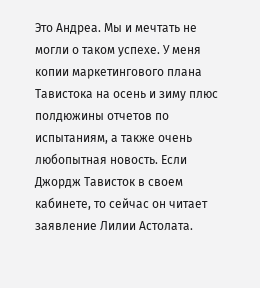Это Андреа. Мы и мечтать не могли о таком успехе. У меня копии маркетингового плана Тавистока на осень и зиму плюс полдюжины отчетов по испытаниям, а также очень любопытная новость. Если Джордж Тависток в своем кабинете, то сейчас он читает заявление Лилии Астолата.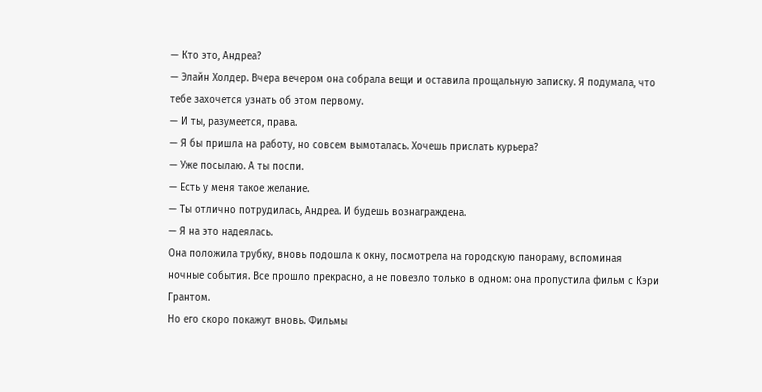— Кто это, Андреа?
— Элайн Холдер. Вчера вечером она собрала вещи и оставила прощальную записку. Я подумала, что тебе захочется узнать об этом первому.
— И ты, разумеется, права.
— Я бы пришла на работу, но совсем вымоталась. Хочешь прислать курьера?
— Уже посылаю. А ты поспи.
— Есть у меня такое желание.
— Ты отлично потрудилась, Андреа. И будешь вознаграждена.
— Я на это надеялась.
Она положила трубку, вновь подошла к окну, посмотрела на городскую панораму, вспоминая ночные события. Все прошло прекрасно, а не повезло только в одном: она пропустила фильм с Кэри Грантом.
Но его скоро покажут вновь. Фильмы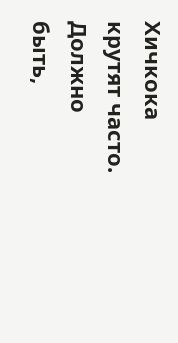Хичкока крутят часто. Должно быть,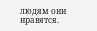людям они нравятся.